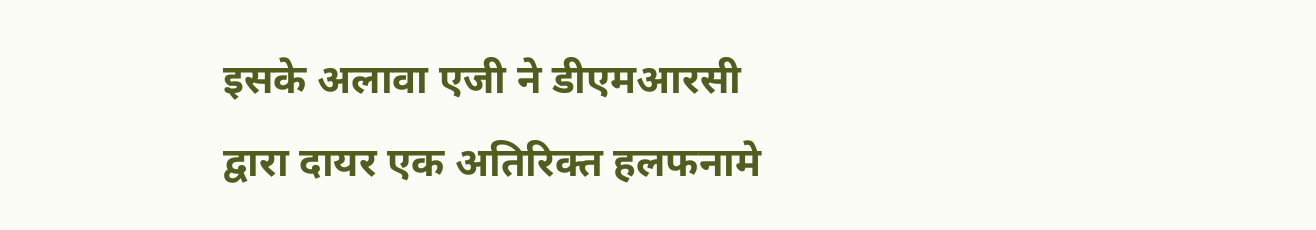इसके अलावा एजी ने डीएमआरसी द्वारा दायर एक अतिरिक्त हलफनामे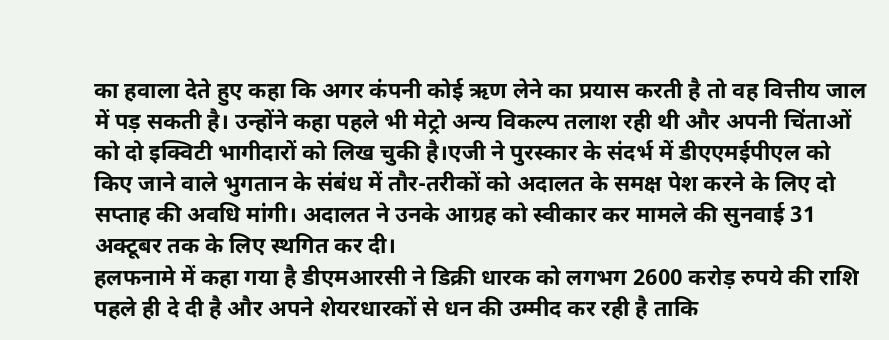का हवाला देते हुए कहा कि अगर कंपनी कोई ऋण लेने का प्रयास करती है तो वह वित्तीय जाल में पड़ सकती है। उन्होंने कहा पहले भी मेट्रो अन्य विकल्प तलाश रही थी और अपनी चिंताओं को दो इक्विटी भागीदारों को लिख चुकी है।एजी ने पुरस्कार के संदर्भ में डीएएमईपीएल को किए जाने वाले भुगतान के संबंध में तौर-तरीकों को अदालत के समक्ष पेश करने के लिए दो सप्ताह की अवधि मांगी। अदालत ने उनके आग्रह को स्वीकार कर मामले की सुनवाई 31 अक्टूबर तक के लिए स्थगित कर दी।
हलफनामे में कहा गया है डीएमआरसी ने डिक्री धारक को लगभग 2600 करोड़ रुपये की राशि पहले ही दे दी है और अपने शेयरधारकों से धन की उम्मीद कर रही है ताकि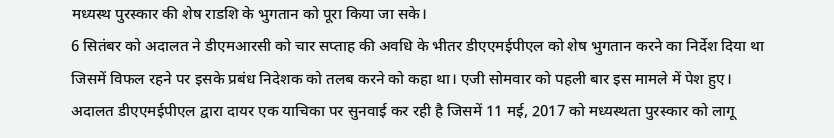मध्यस्थ पुरस्कार की शेष राडशि के भुगतान को पूरा किया जा सके।
6 सितंबर को अदालत ने डीएमआरसी को चार सप्ताह की अवधि के भीतर डीएएमईपीएल को शेष भुगतान करने का निर्देश दिया था जिसमें विफल रहने पर इसके प्रबंध निदेशक को तलब करने को कहा था। एजी सोमवार को पहली बार इस मामले में पेश हुए।
अदालत डीएएमईपीएल द्वारा दायर एक याचिका पर सुनवाई कर रही है जिसमें 11 मई, 2017 को मध्यस्थता पुरस्कार को लागू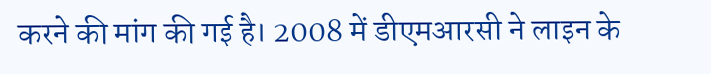करने की मांग की गई है। 2008 में डीएमआरसी ने लाइन के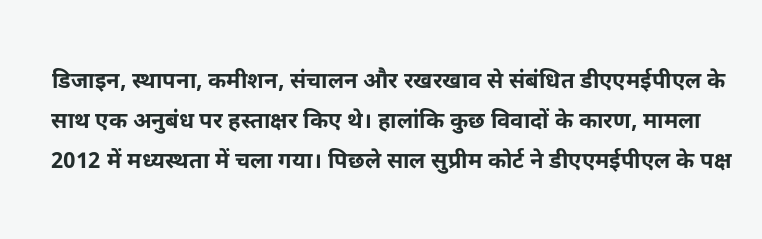डिजाइन, स्थापना, कमीशन, संचालन और रखरखाव से संबंधित डीएएमईपीएल के साथ एक अनुबंध पर हस्ताक्षर किए थे। हालांकि कुछ विवादों के कारण, मामला 2012 में मध्यस्थता में चला गया। पिछले साल सुप्रीम कोर्ट ने डीएएमईपीएल के पक्ष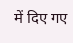में दिए गए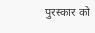पुरस्कार को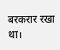बरकरार रखा था।